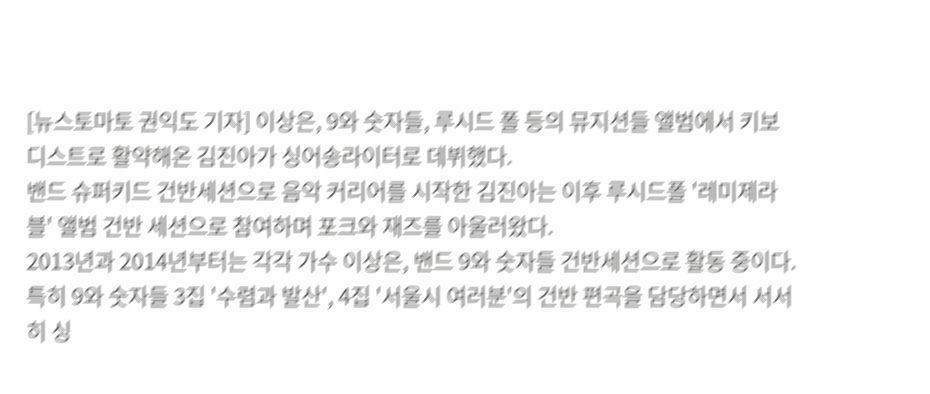[뉴스토마토 권익도 기자] 이상은, 9와 숫자들, 루시드 폴 등의 뮤지션들 앨범에서 키보디스트로 활약해온 김진아가 싱어송라이터로 데뷔했다.
밴드 슈퍼키드 건반세션으로 음악 커리어를 시작한 김진아는 이후 루시드폴 '레미제라블' 앨범 건반 세션으로 참여하며 포크와 재즈를 아울러왔다.
2013년과 2014년부터는 각각 가수 이상은, 밴드 9와 숫자들 건반세션으로 활동 중이다. 특히 9와 숫자들 3집 '수렴과 발산', 4집 '서울시 여러분'의 건반 편곡을 담당하면서 서서히 싱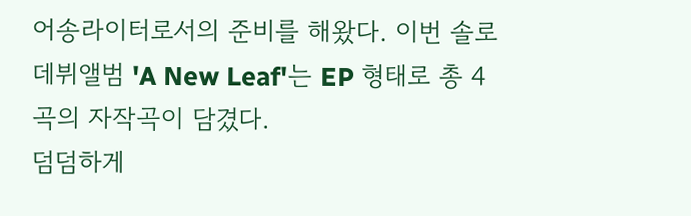어송라이터로서의 준비를 해왔다. 이번 솔로 데뷔앨범 'A New Leaf'는 EP 형태로 총 4곡의 자작곡이 담겼다.
덤덤하게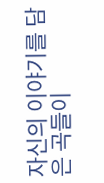자신의 이야기를 담은 곡들이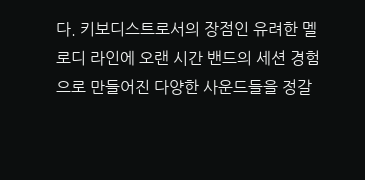다. 키보디스트로서의 장점인 유려한 멜로디 라인에 오랜 시간 밴드의 세션 경험으로 만들어진 다양한 사운드들을 정갈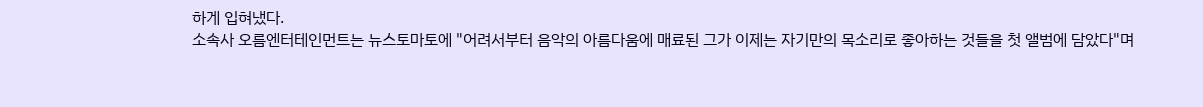하게 입혀냈다.
소속사 오름엔터테인먼트는 뉴스토마토에 "어려서부터 음악의 아름다움에 매료된 그가 이제는 자기만의 목소리로 좋아하는 것들을 첫 앨범에 담았다"며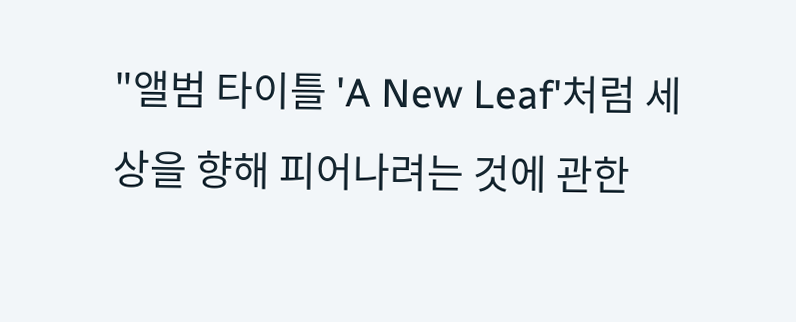"앨범 타이틀 'A New Leaf'처럼 세상을 향해 피어나려는 것에 관한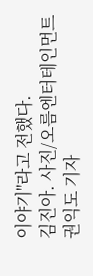이야기"라고 전했다.
김진아. 사진/오름엔터테인먼트
권익도 기자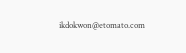ikdokwon@etomato.com